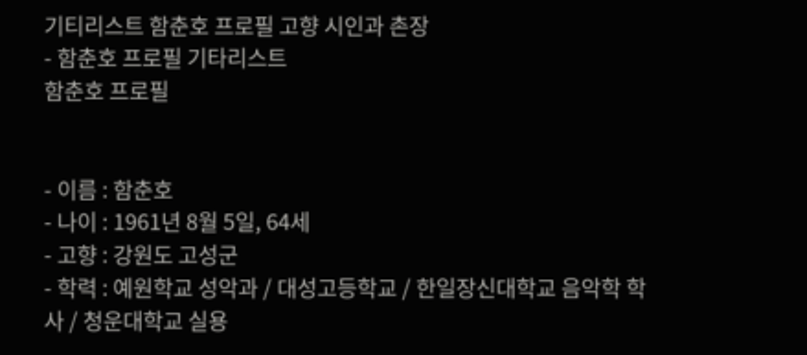기티리스트 함춘호 프로필 고향 시인과 촌장
- 함춘호 프로필 기타리스트
함춘호 프로필


- 이름 : 함춘호
- 나이 : 1961년 8월 5일, 64세
- 고향 : 강원도 고성군
- 학력 : 예원학교 성악과 / 대성고등학교 / 한일장신대학교 음악학 학사 / 청운대학교 실용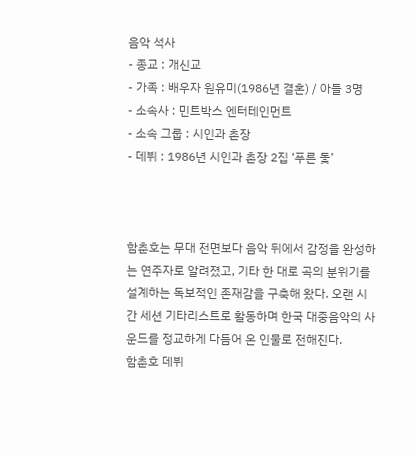음악 석사
- 종교 : 개신교
- 가족 : 배우자 원유미(1986년 결혼) / 아들 3명
- 소속사 : 민트박스 엔터테인먼트
- 소속 그룹 : 시인과 촌장
- 데뷔 : 1986년 시인과 촌장 2집 ‘푸른 돛’



함춘호는 무대 전면보다 음악 뒤에서 감정을 완성하는 연주자로 알려졌고, 기타 한 대로 곡의 분위기를 설계하는 독보적인 존재감을 구축해 왔다. 오랜 시간 세션 기타리스트로 활동하며 한국 대중음악의 사운드를 정교하게 다듬어 온 인물로 전해진다.
함춘호 데뷔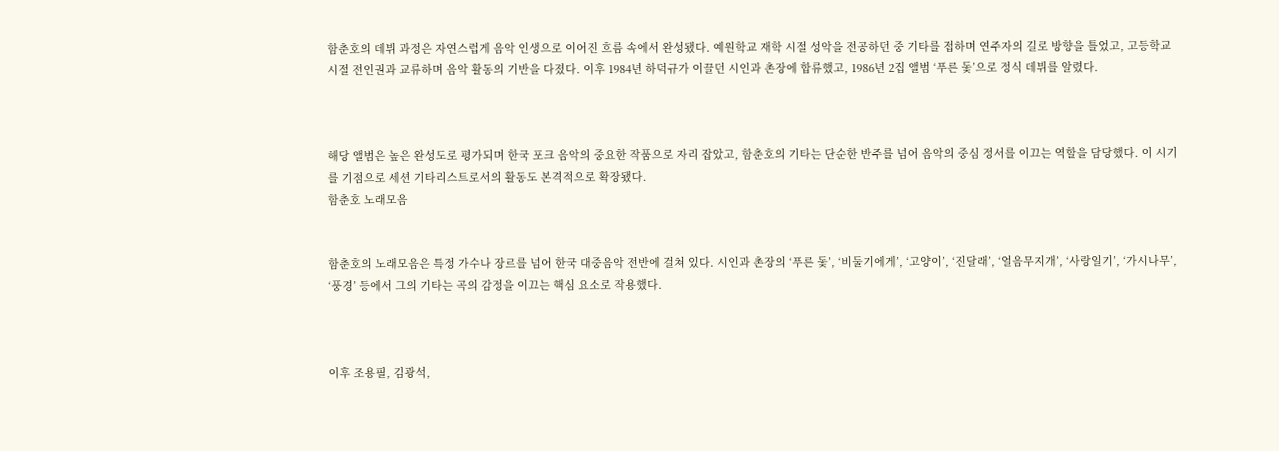함춘호의 데뷔 과정은 자연스럽게 음악 인생으로 이어진 흐름 속에서 완성됐다. 예원학교 재학 시절 성악을 전공하던 중 기타를 접하며 연주자의 길로 방향을 틀었고, 고등학교 시절 전인권과 교류하며 음악 활동의 기반을 다졌다. 이후 1984년 하덕규가 이끌던 시인과 촌장에 합류했고, 1986년 2집 앨범 ‘푸른 돛’으로 정식 데뷔를 알렸다.



해당 앨범은 높은 완성도로 평가되며 한국 포크 음악의 중요한 작품으로 자리 잡았고, 함춘호의 기타는 단순한 반주를 넘어 음악의 중심 정서를 이끄는 역할을 담당했다. 이 시기를 기점으로 세션 기타리스트로서의 활동도 본격적으로 확장됐다.
함춘호 노래모음


함춘호의 노래모음은 특정 가수나 장르를 넘어 한국 대중음악 전반에 걸쳐 있다. 시인과 촌장의 ‘푸른 돛’, ‘비둘기에게’, ‘고양이’, ‘진달래’, ‘얼음무지개’, ‘사랑일기’, ‘가시나무’, ‘풍경’ 등에서 그의 기타는 곡의 감정을 이끄는 핵심 요소로 작용했다.



이후 조용필, 김광석,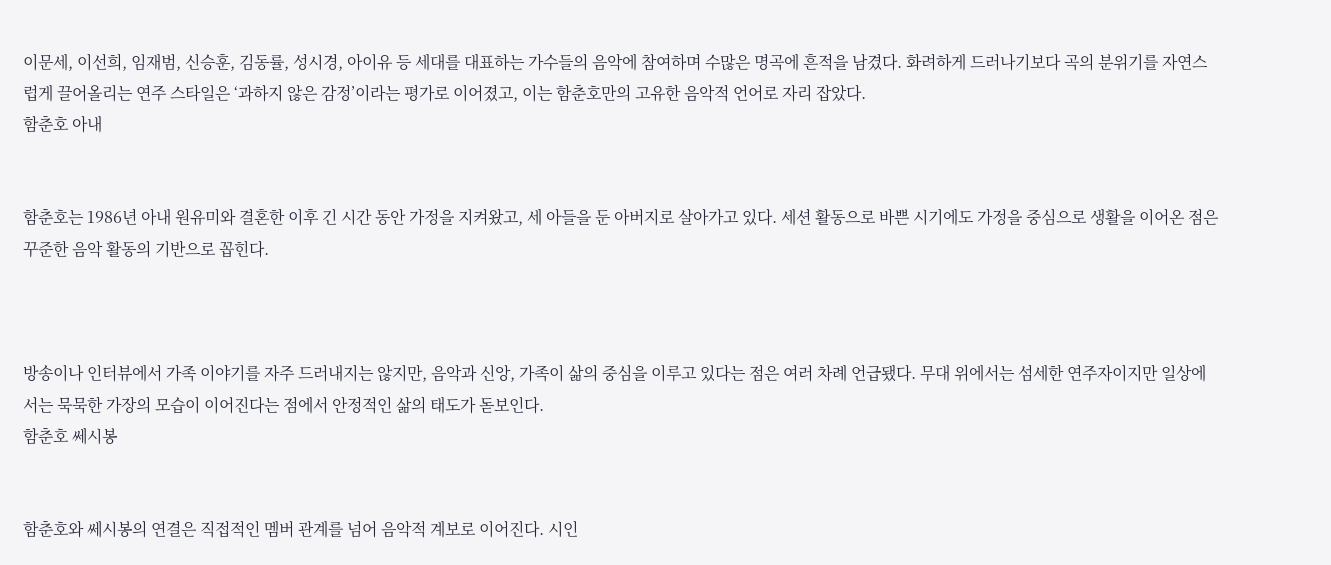이문세, 이선희, 임재범, 신승훈, 김동률, 성시경, 아이유 등 세대를 대표하는 가수들의 음악에 참여하며 수많은 명곡에 흔적을 남겼다. 화려하게 드러나기보다 곡의 분위기를 자연스럽게 끌어올리는 연주 스타일은 ‘과하지 않은 감정’이라는 평가로 이어졌고, 이는 함춘호만의 고유한 음악적 언어로 자리 잡았다.
함춘호 아내


함춘호는 1986년 아내 원유미와 결혼한 이후 긴 시간 동안 가정을 지켜왔고, 세 아들을 둔 아버지로 살아가고 있다. 세션 활동으로 바쁜 시기에도 가정을 중심으로 생활을 이어온 점은 꾸준한 음악 활동의 기반으로 꼽힌다.



방송이나 인터뷰에서 가족 이야기를 자주 드러내지는 않지만, 음악과 신앙, 가족이 삶의 중심을 이루고 있다는 점은 여러 차례 언급됐다. 무대 위에서는 섬세한 연주자이지만 일상에서는 묵묵한 가장의 모습이 이어진다는 점에서 안정적인 삶의 태도가 돋보인다.
함춘호 쎄시봉


함춘호와 쎄시봉의 연결은 직접적인 멤버 관계를 넘어 음악적 계보로 이어진다. 시인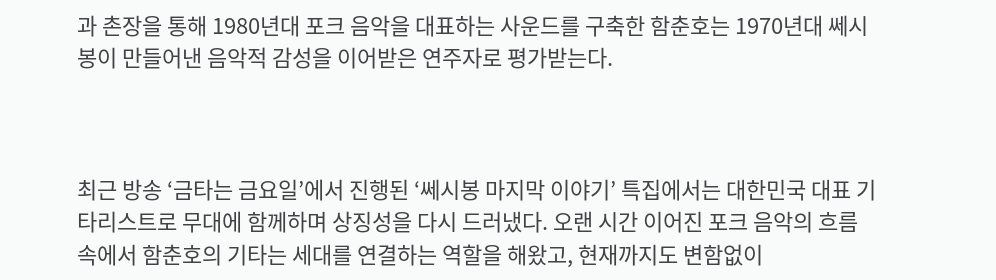과 촌장을 통해 1980년대 포크 음악을 대표하는 사운드를 구축한 함춘호는 1970년대 쎄시봉이 만들어낸 음악적 감성을 이어받은 연주자로 평가받는다.



최근 방송 ‘금타는 금요일’에서 진행된 ‘쎄시봉 마지막 이야기’ 특집에서는 대한민국 대표 기타리스트로 무대에 함께하며 상징성을 다시 드러냈다. 오랜 시간 이어진 포크 음악의 흐름 속에서 함춘호의 기타는 세대를 연결하는 역할을 해왔고, 현재까지도 변함없이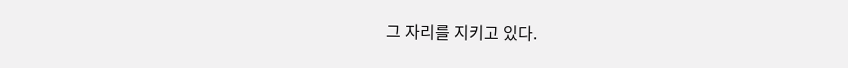그 자리를 지키고 있다.